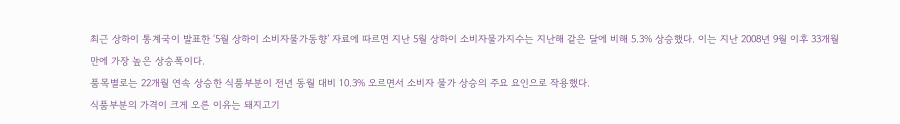최근 상하이 통계국이 발표한 ‘5월 상하이 소비자물가동향’ 자료에 따르면 지난 5월 상하이 소비자물가지수는 지난해 같은 달에 비해 5.3% 상승했다. 이는 지난 2008년 9월 이후 33개월 만에 가장 높은 상승폭이다.
품목별로는 22개월 연속 상승한 식품부분이 전년 동월 대비 10.3% 오르면서 소비자 물가 상승의 주요 요인으로 작용했다.
식품부분의 가격이 크게 오른 이유는 돼지고기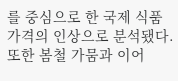를 중심으로 한 국제 식품가격의 인상으로 분석됐다. 또한 봄철 가뭄과 이어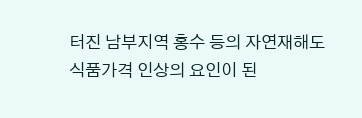터진 남부지역 홍수 등의 자연재해도 식품가격 인상의 요인이 된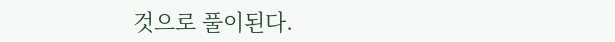것으로 풀이된다.